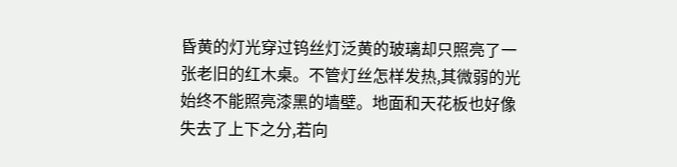昏黄的灯光穿过钨丝灯泛黄的玻璃却只照亮了一张老旧的红木桌。不管灯丝怎样发热,其微弱的光始终不能照亮漆黑的墙壁。地面和天花板也好像失去了上下之分,若向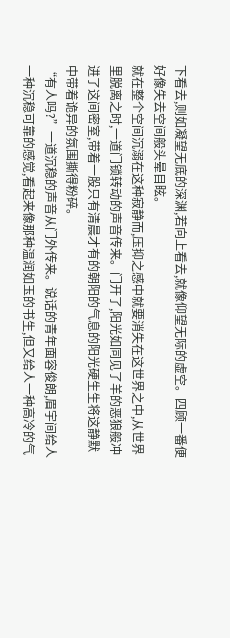下看去,则如凝望无底的深渊,若向上看去,就像仰望无际的虚空。四顾一番便好像失去空间般头晕目眩。
就在整个空间沉溺在这种寂静而,压抑之感中就要消失在这世界之中,从世界里脱离之时,一道门锁转动的声音传来。门开了,阳光如同见了羊的恶狼般冲进了这间密室,带着一股只有清晨才有的朝阳的气息的阳光硬生生将这静默中带着诡异的氛围撕得粉碎。
“有人吗?”一道沉稳的声音从门外传来。说话的青年面容俊朗,眉宇间给人一种沉稳可靠的感觉,看起来像那种温润如玉的书生,但又给人一种高冷的气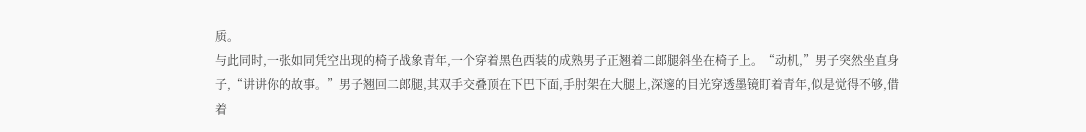质。
与此同时,一张如同凭空出现的椅子战象青年,一个穿着黑色西装的成熟男子正翘着二郎腿斜坐在椅子上。“动机,”男子突然坐直身子,“讲讲你的故事。”男子翘回二郎腿,其双手交叠顶在下巴下面,手肘架在大腿上,深邃的目光穿透墨镜盯着青年,似是觉得不够,借着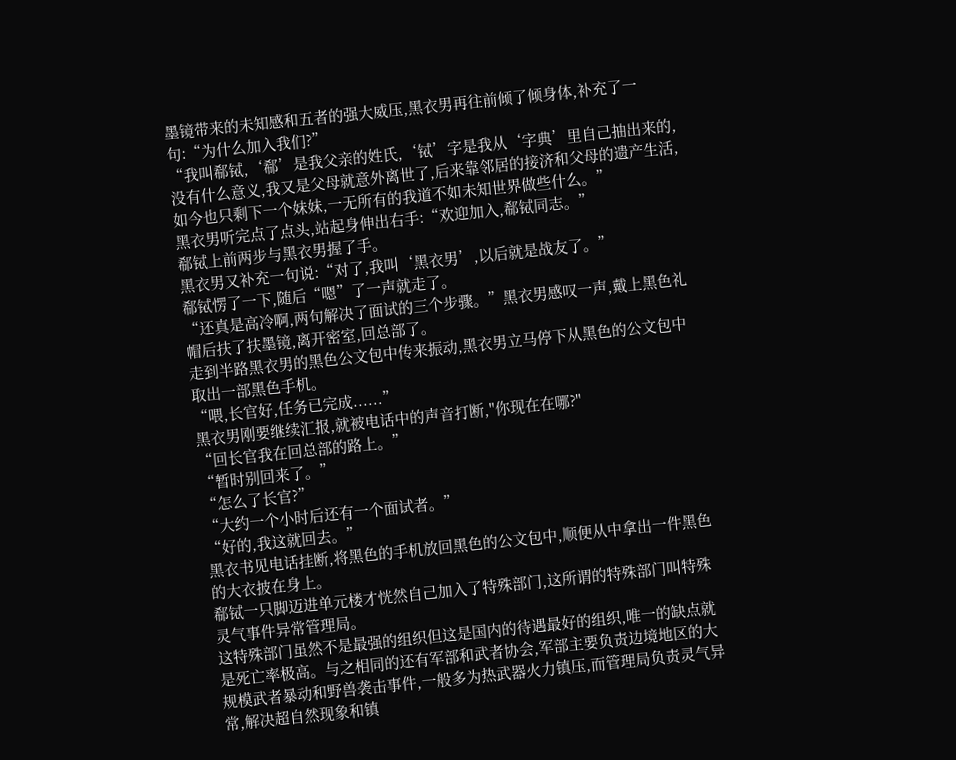墨镜带来的未知感和五者的强大威压,黑衣男再往前倾了倾身体,补充了一句:“为什么加入我们?”
“我叫郗铽,‘郗’是我父亲的姓氏,‘铽’字是我从‘字典’里自己抽出来的,没有什么意义,我又是父母就意外离世了,后来靠邻居的接济和父母的遗产生活,如今也只剩下一个妹妹,一无所有的我道不如未知世界做些什么。”
黑衣男听完点了点头,站起身伸出右手:“欢迎加入,郗铽同志。”
郗铽上前两步与黑衣男握了手。
黑衣男又补充一句说:“对了,我叫‘黑衣男’,以后就是战友了。”
郗铽愣了一下,随后“嗯”了一声就走了。
“还真是高冷啊,两句解决了面试的三个步骤。”黑衣男感叹一声,戴上黑色礼帽后扶了扶墨镜,离开密室,回总部了。
走到半路黑衣男的黑色公文包中传来振动,黑衣男立马停下从黑色的公文包中取出一部黑色手机。
“喂,长官好,任务已完成......”
黑衣男刚要继续汇报,就被电话中的声音打断,"你现在在哪?"
“回长官我在回总部的路上。”
“暂时别回来了。”
“怎么了长官?”
“大约一个小时后还有一个面试者。”
“好的,我这就回去。”
黑衣书见电话挂断,将黑色的手机放回黑色的公文包中,顺便从中拿出一件黑色的大衣披在身上。
郗铽一只脚迈进单元楼才恍然自己加入了特殊部门,这所谓的特殊部门叫特殊灵气事件异常管理局。
这特殊部门虽然不是最强的组织但这是国内的待遇最好的组织,唯一的缺点就是死亡率极高。与之相同的还有军部和武者协会,军部主要负责边境地区的大规模武者暴动和野兽袭击事件,一般多为热武器火力镇压,而管理局负责灵气异常,解决超自然现象和镇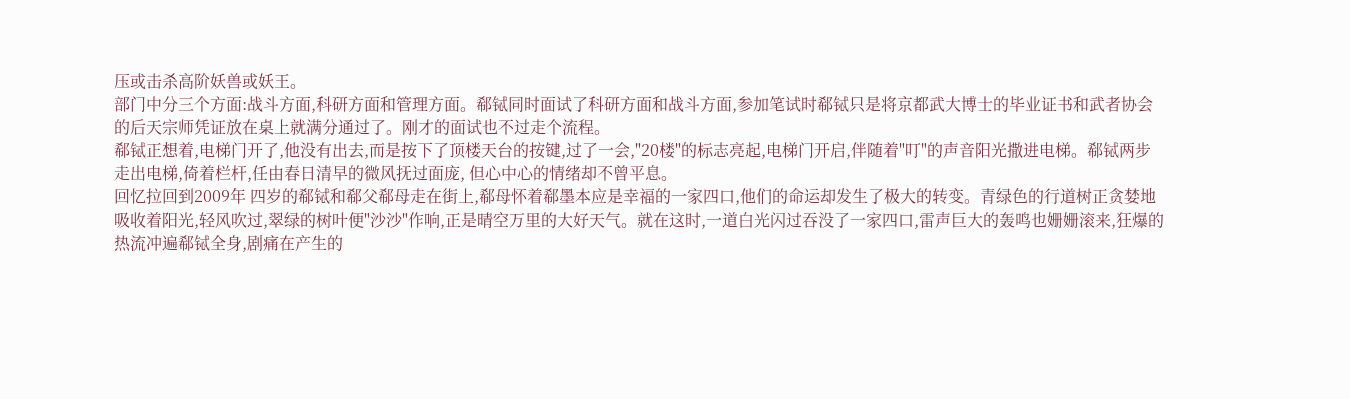压或击杀高阶妖兽或妖王。
部门中分三个方面:战斗方面,科研方面和管理方面。郗铽同时面试了科研方面和战斗方面,参加笔试时郗铽只是将京都武大博士的毕业证书和武者协会的后天宗师凭证放在桌上就满分通过了。刚才的面试也不过走个流程。
郗铽正想着,电梯门开了,他没有出去,而是按下了顶楼天台的按键,过了一会,"20楼"的标志亮起,电梯门开启,伴随着"叮"的声音阳光撒进电梯。郗铽两步走出电梯,倚着栏杆,任由春日清早的微风抚过面庞, 但心中心的情绪却不曾平息。
回忆拉回到2009年 四岁的郗铽和郗父郗母走在街上,郗母怀着郗墨本应是幸福的一家四口,他们的命运却发生了极大的转变。青绿色的行道树正贪婪地吸收着阳光,轻风吹过,翠绿的树叶便"沙沙"作响,正是晴空万里的大好天气。就在这时,一道白光闪过吞没了一家四口,雷声巨大的轰鸣也姗姗滚来,狂爆的热流冲遍郗铽全身,剧痛在产生的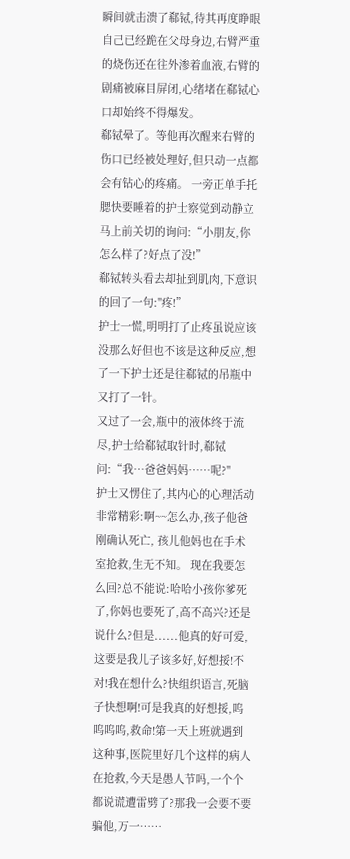瞬间就击溃了郗铽,待其再度睁眼自己已经跪在父母身边,右臂严重的烧伤还在往外渗着血液,右臂的剧痛被麻目屏闭,心绪堵在郗铽心口却始终不得爆发。
郗铽晕了。等他再次醒来右臂的伤口已经被处理好,但只动一点都会有钻心的疼痛。 一旁正单手托腮快要睡着的护士察觉到动静立马上前关切的询问:“小朋友,你怎么样了?好点了没!”
郗铽转头看去却扯到肌肉,下意识的回了一句:"疼!”
护士一慌,明明打了止疼虽说应该没那么好但也不该是这种反应,想了一下护士还是往郗铽的吊瓶中又打了一针。
又过了一会,瓶中的液体终于流尽,护士给郗铽取针时,郗铽问:“我…爸爸妈妈……呢?"
护士又愣住了,其内心的心理活动非常精彩:啊~~怎么办,孩子他爸刚确认死亡, 孩儿他妈也在手术室抢救,生无不知。 现在我要怎么回?总不能说:哈哈小孩你爹死了,你妈也要死了,高不高兴?还是说什么?但是......他真的好可爱,这要是我儿子该多好,好想挼!不对!我在想什么?快组织语言,死脑子快想啊!可是我真的好想挼,呜呜呜呜,救命!第一天上班就遇到这种事,医院里好几个这样的病人在抢救,今天是愚人节吗,一个个都说谎遭雷劈了?那我一会要不要骗他,万一……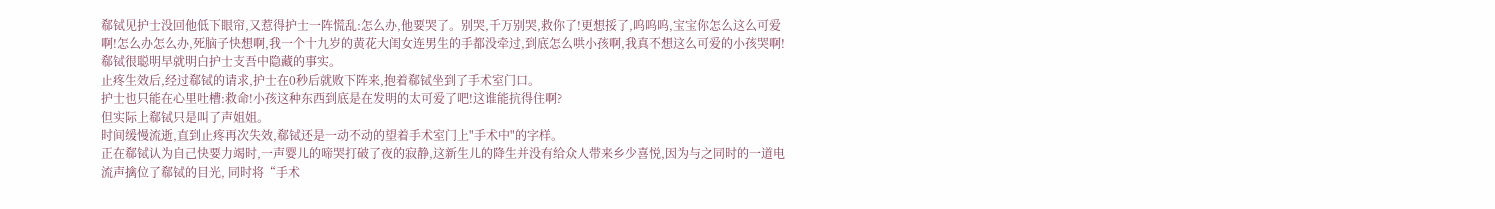郗铽见护士没回他低下眼帘,又惹得护士一阵慌乱:怎么办,他要哭了。别哭,千万别哭,救你了!更想挼了,呜呜呜,宝宝你怎么这么可爱啊!怎么办怎么办,死脑子快想啊,我一个十九岁的黄花大闺女连男生的手都没牵过,到底怎么哄小孩啊,我真不想这么可爱的小孩哭啊!
郗铽很聪明早就明白护士支吾中隐藏的事实。
止疼生效后,经过郗铽的请求,护士在0秒后就败下阵来,抱着郗铽坐到了手术室门口。
护士也只能在心里吐槽:救命!小孩这种东西到底是在发明的太可爱了吧!这谁能抗得住啊?
但实际上郗铽只是叫了声姐姐。
时间缓慢流逝,直到止疼再次失效,郗铽还是一动不动的望着手术室门上"手术中"的字样。
正在郗铽认为自己快要力竭时,一声婴儿的啼哭打破了夜的寂静,这新生儿的降生并没有给众人带来乡少喜悦,因为与之同时的一道电流声擒位了郗铽的目光, 同时将“手术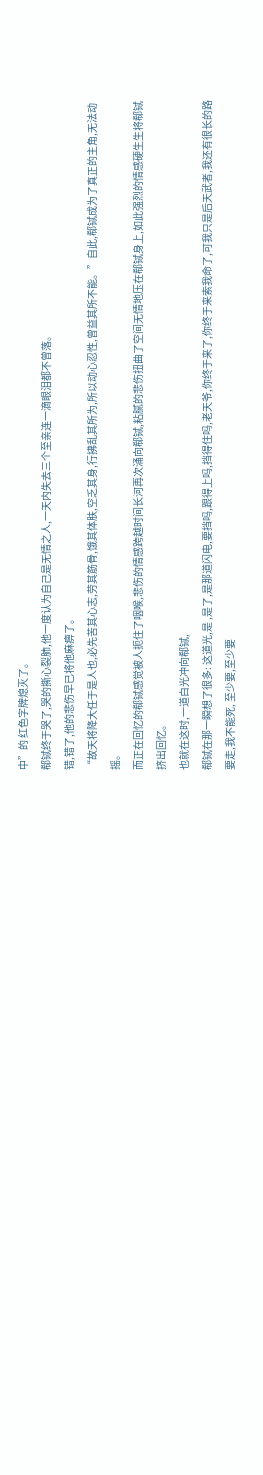中”的 红色字牌熄灭了。
郗铽终于哭了,哭的撕心裂肺,他一度认为自己是无情之人,一天内失去三个至亲连一滴眼泪都不曾落。
错,错了,他的悲伤早已将他麻痹了。
“故天将降大任于是人也,必先苦其心志,劳其筋骨,饿其体肤,空乏其身,行拂乱其所为,所以动心忍性,曾益其所不能。”自此,郗铽成为了真正的主角,无法动摇。
而正在回忆的郗铽感觉被人扼住了咽喉,悲伤的情感跨越时间长河再次涌向郗铽,粘腻的悲伤扭曲了空间无情地压在郗铽身上,如此强烈的情感硬生生将郗铽挤出回忆。
也就在这时,一道白光冲向郗铽,
郗铽在那一瞬想了很多: 这道光,是 ,是了,是那道闪电,要挡吗,跟得上吗,挡得住吗,老天爷,你终于来了,你终于来索我命了,可我只是后天武者,我还有很长的路要走,我不能死, 至少要,至少要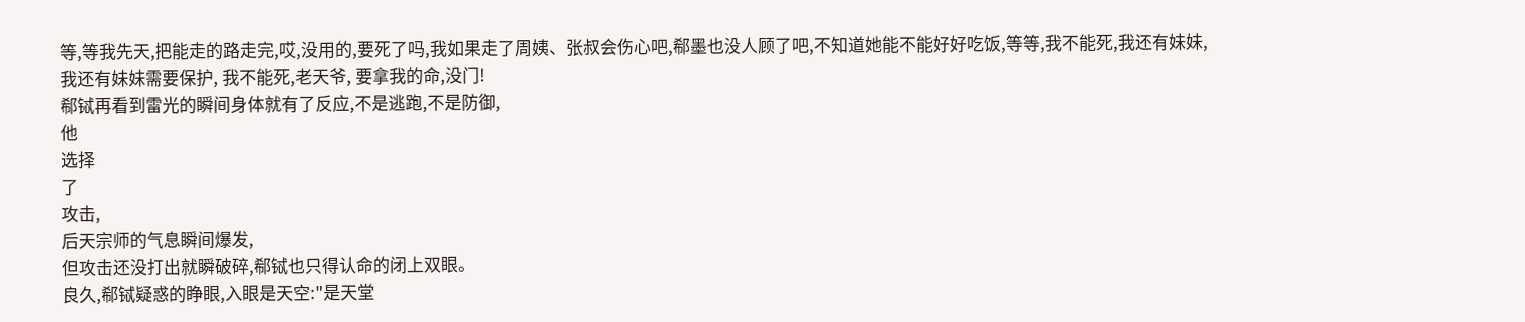等,等我先天,把能走的路走完,哎,没用的,要死了吗,我如果走了周姨、张叔会伤心吧,郗墨也没人顾了吧,不知道她能不能好好吃饭,等等,我不能死,我还有妹妹,我还有妹妹需要保护, 我不能死,老天爷, 要拿我的命,没门!
郗铽再看到雷光的瞬间身体就有了反应,不是逃跑,不是防御,
他
选择
了
攻击,
后天宗师的气息瞬间爆发,
但攻击还没打出就瞬破碎,郗铽也只得认命的闭上双眼。
良久,郗铽疑惑的睁眼,入眼是天空:"是天堂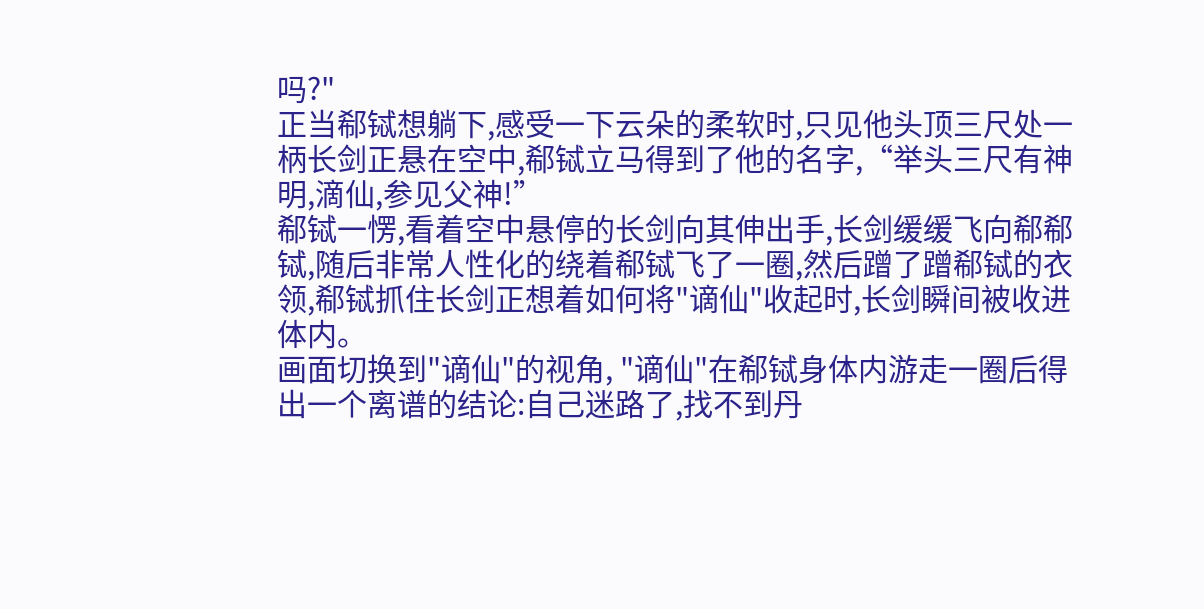吗?"
正当郗铽想躺下,感受一下云朵的柔软时,只见他头顶三尺处一柄长剑正悬在空中,郗铽立马得到了他的名字,“举头三尺有神明,滴仙,参见父神!”
郗铽一愣,看着空中悬停的长剑向其伸出手,长剑缓缓飞向郗郗铽,随后非常人性化的绕着郗铽飞了一圈,然后蹭了蹭郗铽的衣领,郗铽抓住长剑正想着如何将"谪仙"收起时,长剑瞬间被收进体内。
画面切换到"谪仙"的视角, "谪仙"在郗铽身体内游走一圈后得出一个离谱的结论:自己迷路了,找不到丹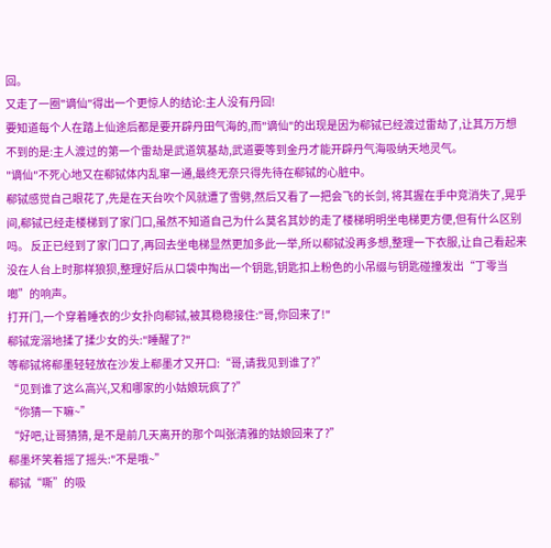回。
又走了一圈"谪仙"得出一个更惊人的结论:主人没有丹回!
要知道每个人在踏上仙途后都是要开辟丹田气海的,而"谪仙"的出现是因为郗铽已经渡过雷劫了,让其万万想不到的是:主人渡过的第一个雷劫是武道筑基劫,武道要等到金丹才能开辟丹气海吸纳天地灵气。
"谪仙"不死心地又在郗铽体内乱窜一通,最终无奈只得先待在郗铽的心脏中。
郗铽感觉自己眼花了,先是在天台吹个风就遭了雪劈,然后又看了一把会飞的长剑, 将其握在手中竞消失了,晃乎间,郗铽已经走楼梯到了家门口,虽然不知道自己为什么莫名其妙的走了楼梯明明坐电梯更方便,但有什么区别吗。 反正已经到了家门口了,再回去坐电梯显然更加多此一举,所以郗铽没再多想,整理一下衣服,让自己看起来没在人台上时那样狼狈,整理好后从口袋中掏出一个钥匙,钥匙扣上粉色的小吊缀与钥匙碰撞发出“丁零当啷”的响声。
打开门,一个穿着睡衣的少女扑向郗铽,被其稳稳接住:"哥,你回来了!"
郗铽宠溺地揉了揉少女的头:"睡醒了?"
等郗铽将郗墨轻轻放在沙发上郗墨才又开口:“哥,请我见到谁了?”
“见到谁了这么高兴,又和哪家的小姑娘玩疯了?”
“你猜一下嘛~”
“好吧,让哥猜猜, 是不是前几天离开的那个叫张清雅的姑娘回来了?”
郗墨坏笑着摇了摇头:"不是哦~”
郗铽“嘶”的吸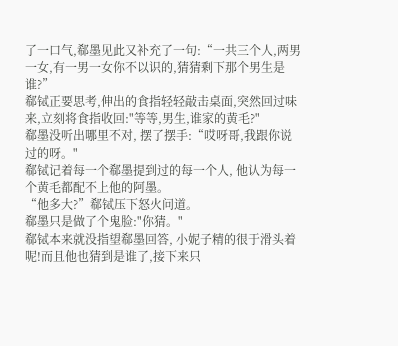了一口气,郗墨见此又补充了一句:“一共三个人,两男一女,有一男一女你不以识的,猜猜剩下那个男生是谁?”
郗铽正要思考,伸出的食指轻轻敲击桌面,突然回过味来,立刻将食指收回:"等等,男生,谁家的黄毛?"
郗墨没听出哪里不对, 摆了摆手:“哎呀哥,我跟你说过的呀。"
郗铽记着每一个郗墨提到过的每一个人, 他认为每一个黄毛都配不上他的阿墨。
“他多大?”郗铽压下怒火问道。
郗墨只是做了个鬼脸:"你猜。"
郗铽本来就没指望郗墨回答, 小妮子精的很于滑头着呢!而且他也猜到是谁了,接下来只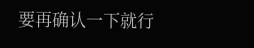要再确认一下就行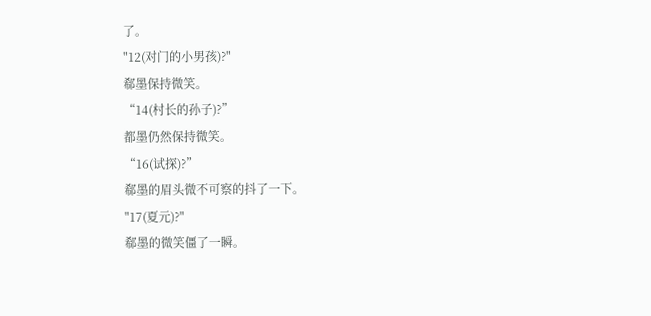了。
"12(对门的小男孩)?"
郗墨保持微笑。
“14(村长的孙子)?”
都墨仍然保持微笑。
“16(试探)?”
郗墨的眉头微不可察的抖了一下。
"17(夏元)?"
郗墨的微笑僵了一瞬。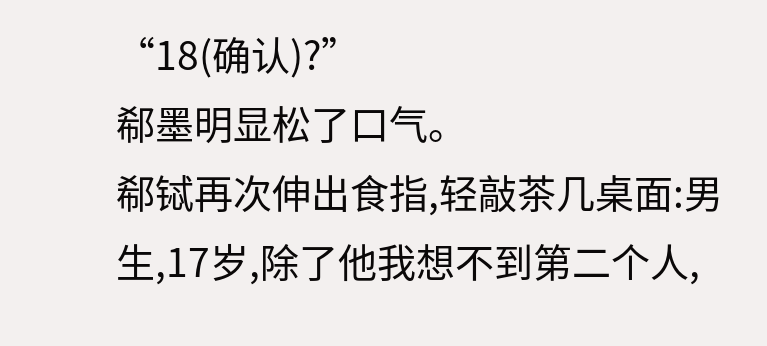“18(确认)?”
郗墨明显松了口气。
郗铽再次伸出食指,轻敲茶几桌面:男生,17岁,除了他我想不到第二个人,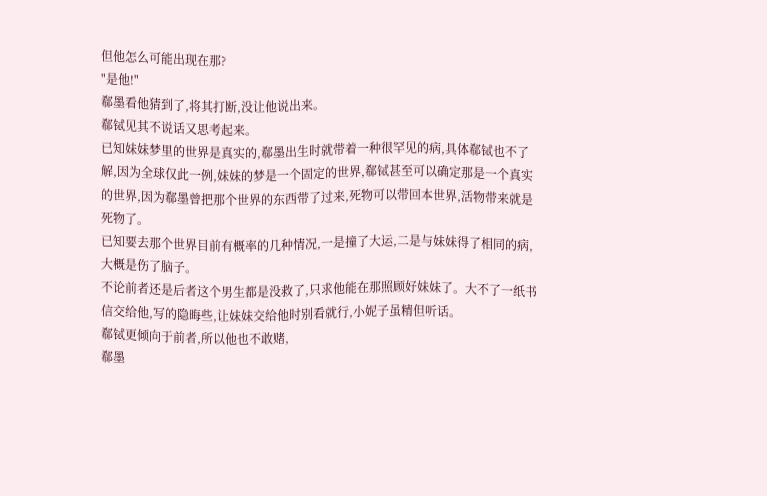但他怎么可能出现在那?
"是他!"
郗墨看他猜到了,将其打断,没让他说出来。
郗铽见其不说话又思考起来。
已知妹妹梦里的世界是真实的,郗墨出生时就带着一种很罕见的病,具体郗铽也不了解,因为全球仅此一例,妹妹的梦是一个固定的世界,郗铽甚至可以确定那是一个真实的世界,因为郗墨曾把那个世界的东西带了过来,死物可以带回本世界,活物带来就是死物了。
已知要去那个世界目前有概率的几种情况,一是撞了大运,二是与妹妹得了相同的病,大概是伤了脑子。
不论前者还是后者这个男生都是没救了,只求他能在那照顾好妹妹了。大不了一纸书信交给他,写的隐晦些,让妹妹交给他时别看就行,小妮子虽精但听话。
郗铽更倾向于前者,所以他也不敢赌,
郗墨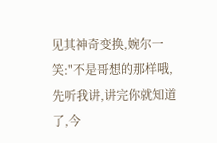见其神奇变换,婉尔一笑:"不是哥想的那样哦,先听我讲,讲完你就知道了,今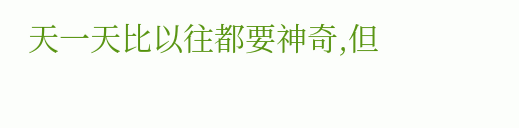天一天比以往都要神奇,但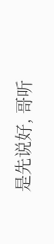是先说好, 哥听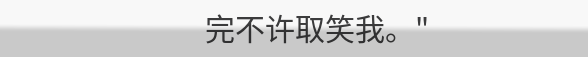完不许取笑我。"